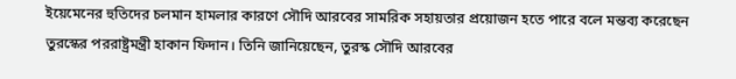ইয়েমেনের হুতিদের চলমান হামলার কারণে সৌদি আরবের সামরিক সহায়তার প্রয়োজন হতে পারে বলে মন্তব্য করেছেন তুরস্কের পররাষ্ট্রমন্ত্রী হাকান ফিদান। তিনি জানিয়েছেন, তুরস্ক সৌদি আরবের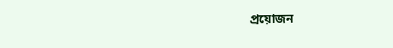প্রয়োজন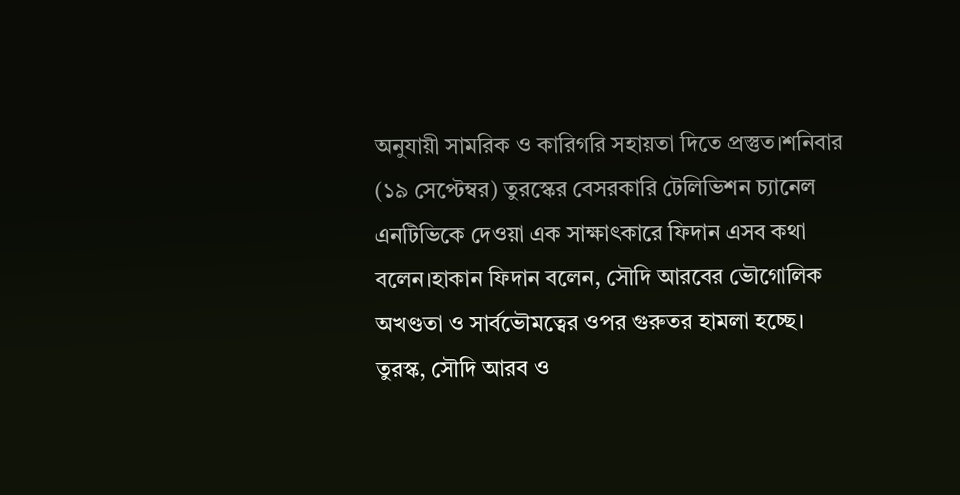অনুযায়ী সামরিক ও কারিগরি সহায়তা দিতে প্রস্তুত।শনিবার (১৯ সেপ্টেম্বর) তুরস্কের বেসরকারি টেলিভিশন চ্যানেল এনটিভিকে দেওয়া এক সাক্ষাৎকারে ফিদান এসব কথা বলেন।হাকান ফিদান বলেন, সৌদি আরবের ভৌগোলিক অখণ্ডতা ও সার্বভৌমত্বের ওপর গুরুতর হামলা হচ্ছে। তুরস্ক, সৌদি আরব ও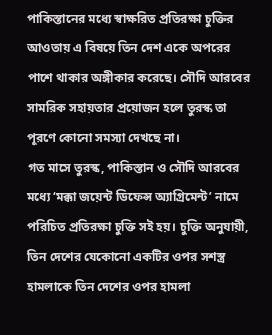পাকিস্তানের মধ্যে স্বাক্ষরিত প্রতিরক্ষা চুক্তির আওতায় এ বিষয়ে তিন দেশ একে অপরের পাশে থাকার অঙ্গীকার করেছে। সৌদি আরবের সামরিক সহায়তার প্রয়োজন হলে তুরস্ক তা পূরণে কোনো সমস্যা দেখছে না।
গত মাসে তুরস্ক, পাকিস্তান ও সৌদি আরবের মধ্যে ‘মক্কা জয়েন্ট ডিফেন্স অ্যাগ্রিমেন্ট’ নামে পরিচিত প্রতিরক্ষা চুক্তি সই হয়। চুক্তি অনুযায়ী, তিন দেশের যেকোনো একটির ওপর সশস্ত্র হামলাকে তিন দেশের ওপর হামলা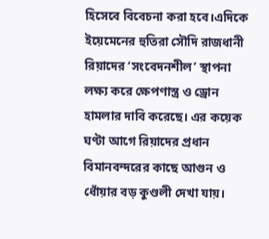হিসেবে বিবেচনা করা হবে।এদিকে ইয়েমেনের হুতিরা সৌদি রাজধানী রিয়াদের ‘সংবেদনশীল’ স্থাপনা লক্ষ্য করে ক্ষেপণাস্ত্র ও ড্রোন হামলার দাবি করেছে। এর কয়েক ঘণ্টা আগে রিয়াদের প্রধান বিমানবন্দরের কাছে আগুন ও ধোঁয়ার বড় কুণ্ডলী দেখা যায়।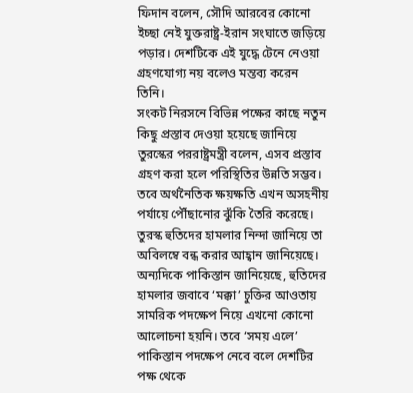ফিদান বলেন, সৌদি আরবের কোনো ইচ্ছা নেই যুক্তরাষ্ট্র-ইরান সংঘাতে জড়িয়ে পড়ার। দেশটিকে এই যুদ্ধে টেনে নেওয়া গ্রহণযোগ্য নয় বলেও মন্তব্য করেন তিনি।
সংকট নিরসনে বিভিন্ন পক্ষের কাছে নতুন কিছু প্রস্তাব দেওয়া হয়েছে জানিয়ে তুরস্কের পররাষ্ট্রমন্ত্রী বলেন, এসব প্রস্তাব গ্রহণ করা হলে পরিস্থিতির উন্নতি সম্ভব। তবে অর্থনৈতিক ক্ষয়ক্ষতি এখন অসহনীয় পর্যায়ে পৌঁছানোর ঝুঁকি তৈরি করেছে।
তুরস্ক হুতিদের হামলার নিন্দা জানিয়ে তা অবিলম্বে বন্ধ করার আহ্বান জানিয়েছে। অন্যদিকে পাকিস্তান জানিয়েছে, হুতিদের হামলার জবাবে ‘মক্কা’ চুক্তির আওতায় সামরিক পদক্ষেপ নিয়ে এখনো কোনো আলোচনা হয়নি। তবে ‘সময় এলে’ পাকিস্তান পদক্ষেপ নেবে বলে দেশটির পক্ষ থেকে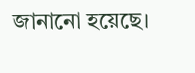জানানো হয়েছে।